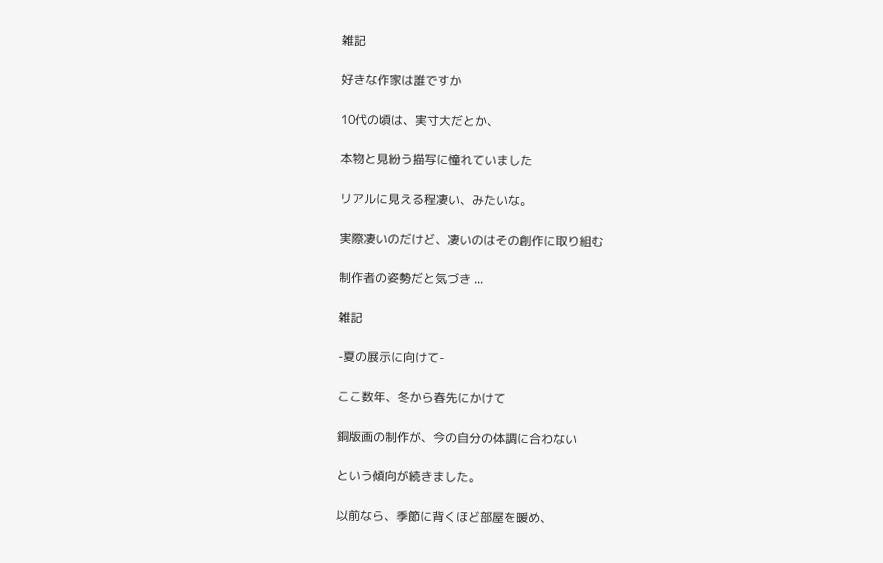雑記

好きな作家は誰ですか

10代の頃は、実寸大だとか、

本物と見紛う描写に憧れていました

リアルに見える程凄い、みたいな。

実際凄いのだけど、凄いのはその創作に取り組む

制作者の姿勢だと気づき ...

雑記

-夏の展示に向けて-

ここ数年、冬から春先にかけて

銅版画の制作が、今の自分の体調に合わない

という傾向が続きました。

以前なら、季節に背くほど部屋を暖め、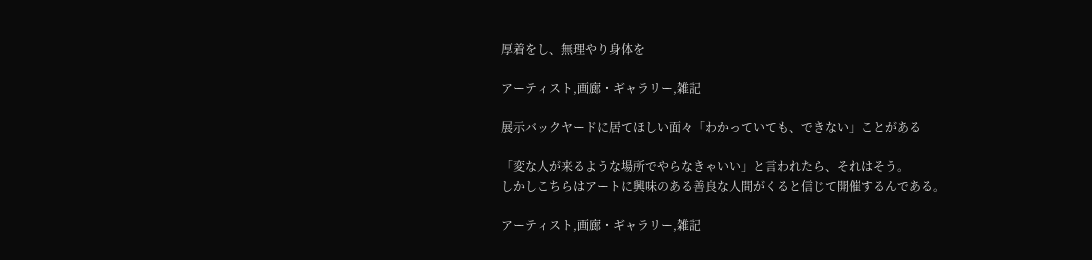厚着をし、無理やり身体を

アーティスト,画廊・ギャラリー,雑記

展示バックヤードに居てほしい面々「わかっていても、できない」ことがある

「変な人が来るような場所でやらなきゃいい」と言われたら、それはそう。
しかしこちらはアートに興味のある善良な人間がくると信じて開催するんである。

アーティスト,画廊・ギャラリー,雑記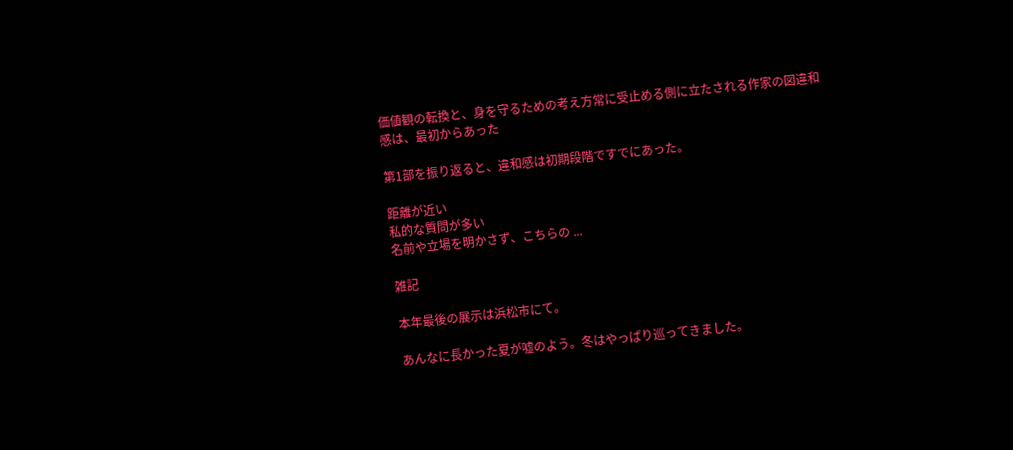価値観の転換と、身を守るための考え方常に受止める側に立たされる作家の図違和感は、最初からあった

第1部を振り返ると、違和感は初期段階ですでにあった。

距離が近い
私的な質問が多い
名前や立場を明かさず、こちらの ...

雑記

本年最後の展示は浜松市にて。

あんなに長かった夏が嘘のよう。冬はやっぱり巡ってきました。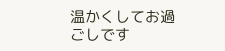温かくしてお過ごしです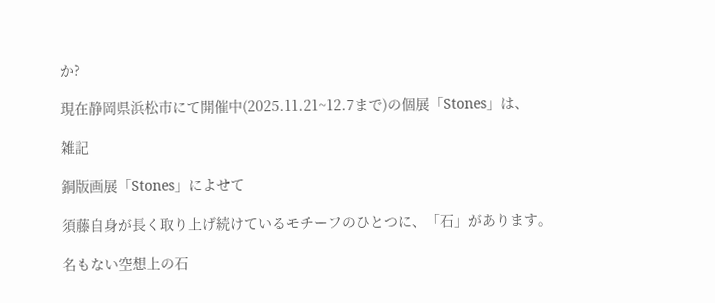か?

現在静岡県浜松市にて開催中(2025.11.21~12.7まで)の個展「Stones」は、

雑記

銅版画展「Stones」によせて

須藤自身が長く取り上げ続けているモチーフのひとつに、「石」があります。

名もない空想上の石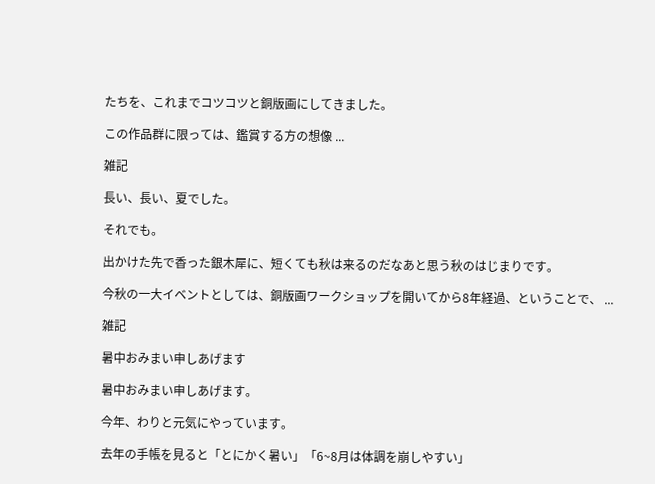たちを、これまでコツコツと銅版画にしてきました。

この作品群に限っては、鑑賞する方の想像 ...

雑記

長い、長い、夏でした。

それでも。

出かけた先で香った銀木犀に、短くても秋は来るのだなあと思う秋のはじまりです。

今秋の一大イベントとしては、銅版画ワークショップを開いてから8年経過、ということで、 ...

雑記

暑中おみまい申しあげます

暑中おみまい申しあげます。

今年、わりと元気にやっています。

去年の手帳を見ると「とにかく暑い」「6~8月は体調を崩しやすい」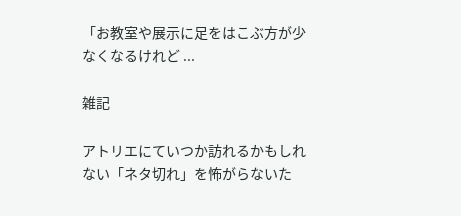「お教室や展示に足をはこぶ方が少なくなるけれど ...

雑記

アトリエにていつか訪れるかもしれない「ネタ切れ」を怖がらないた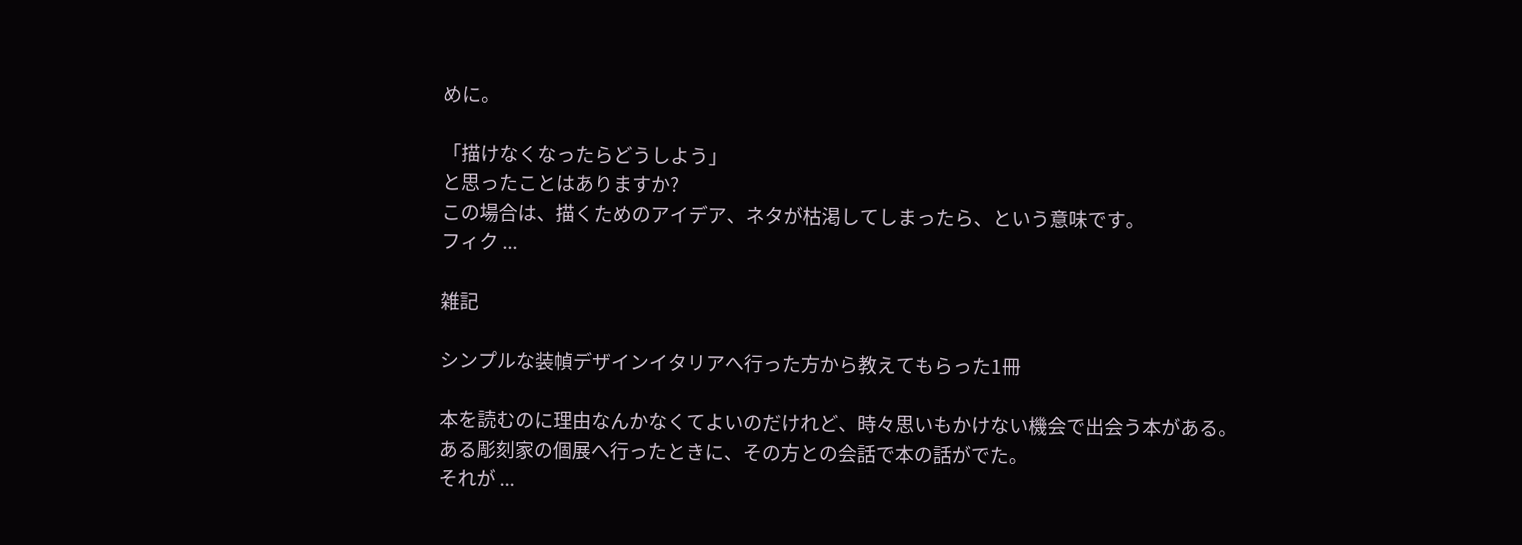めに。

「描けなくなったらどうしよう」
と思ったことはありますか?
この場合は、描くためのアイデア、ネタが枯渇してしまったら、という意味です。
フィク ...

雑記

シンプルな装幀デザインイタリアへ行った方から教えてもらった1冊

本を読むのに理由なんかなくてよいのだけれど、時々思いもかけない機会で出会う本がある。
ある彫刻家の個展へ行ったときに、その方との会話で本の話がでた。
それが ...